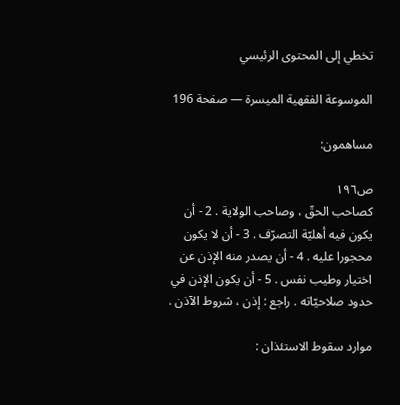تخطي إلى المحتوى الرئيسي

الموسوعة الفقهية الميسرة — صفحة 196

مساهمون:

ص١٩٦
كصاحب الحقّ ، وصاحب الولاية . 2 - أن يكون فيه أهليّة التصرّف . 3 - أن لا يكون محجورا عليه . 4 - أن يصدر منه الإذن عن اختيار وطيب نفس . 5 - أن يكون الإذن في حدود صلاحيّاته . راجع : إذن ، شروط الآذن .

موارد سقوط الاستئذان :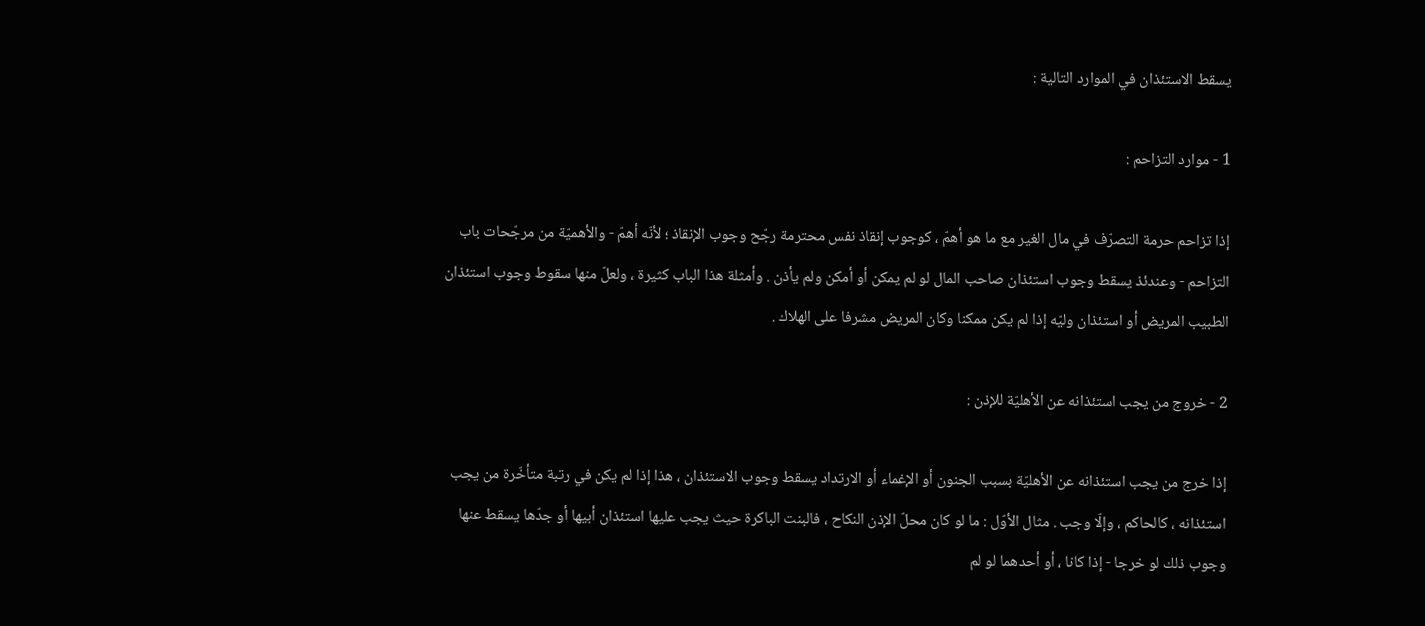يسقط الاستئذان في الموارد التالية :

1 - موارد التزاحم :

إذا تزاحم حرمة التصرّف في مال الغير مع ما هو أهمّ ، كوجوب إنقاذ نفس محترمة رجّح وجوب الإنقاذ ؛ لأنّه أهمّ - والأهميّة من مرجّحات باب التزاحم - وعندئذ يسقط وجوب استئذان صاحب المال لو لم يمكن أو أمكن ولم يأذن . وأمثلة هذا الباب كثيرة ، ولعلّ منها سقوط وجوب استئذان الطبيب المريض أو استئذان وليّه إذا لم يكن ممكنا وكان المريض مشرفا على الهلاك .

2 - خروج من يجب استئذانه عن الأهليّة للإذن :

إذا خرج من يجب استئذانه عن الأهليّة بسبب الجنون أو الإغماء أو الارتداد يسقط وجوب الاستئذان ، هذا إذا لم يكن في رتبة متأخّرة من يجب استئذانه ، كالحاكم ، وإلّا وجب . مثال الأوّل : ما لو كان محلّ الإذن النكاح ، فالبنت الباكرة حيث يجب عليها استئذان أبيها أو جدّها يسقط عنها وجوب ذلك لو خرجا - إذا كانا ، أو أحدهما لو لم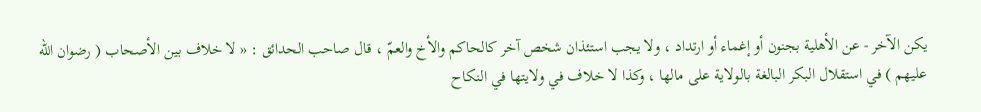يكن الآخر - عن الأهلية بجنون أو إغماء أو ارتداد ، ولا يجب استئذان شخص آخر كالحاكم والأخ والعمّ ، قال صاحب الحدائق : « لا خلاف بين الأصحاب ( رضوان اللّه عليهم ) في استقلال البكر البالغة بالولاية على مالها ، وكذا لا خلاف في ولايتها في النكاح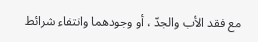مع فقد الأب والجدّ ، أو وجودهما وانتفاء شرائط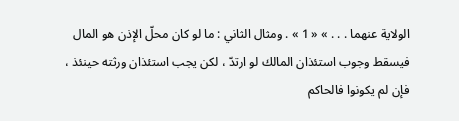الولاية عنهما . . . » « 1 » . ومثال الثاني : ما لو كان محلّ الإذن هو المال فيسقط وجوب استئذان المالك لو ارتدّ ، لكن يجب استئذان ورثته حينئذ ، فإن لم يكونوا فالحاكم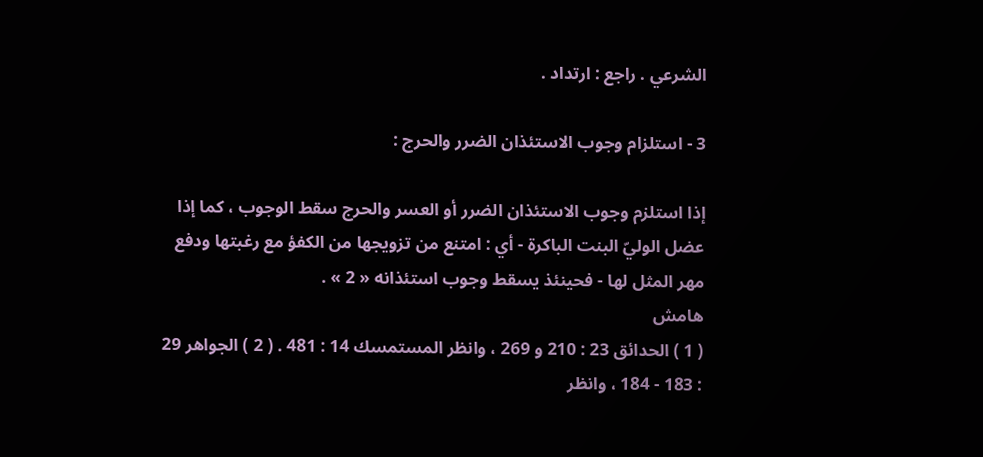الشرعي . راجع : ارتداد .

3 - استلزام وجوب الاستئذان الضرر والحرج :

إذا استلزم وجوب الاستئذان الضرر أو العسر والحرج سقط الوجوب ، كما إذا عضل الوليّ البنت الباكرة - أي : امتنع من تزويجها من الكفؤ مع رغبتها ودفع مهر المثل لها - فحينئذ يسقط وجوب استئذانه « 2 » .
هامش
( 1 ) الحدائق 23 : 210 و 269 ، وانظر المستمسك 14 : 481 . ( 2 ) الجواهر 29 : 183 - 184 ، وانظر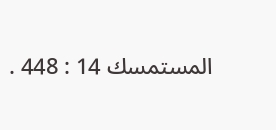المستمسك 14 : 448 .